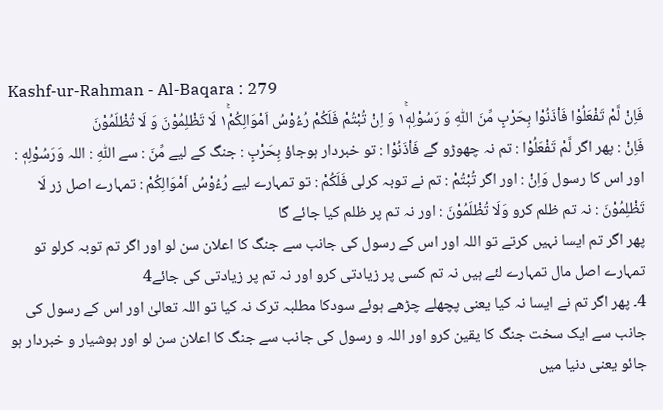Kashf-ur-Rahman - Al-Baqara : 279
فَاِنْ لَّمْ تَفْعَلُوْا فَاْذَنُوْا بِحَرْبٍ مِّنَ اللّٰهِ وَ رَسُوْلِهٖ١ۚ وَ اِنْ تُبْتُمْ فَلَكُمْ رُءُوْسُ اَمْوَالِكُمْ١ۚ لَا تَظْلِمُوْنَ وَ لَا تُظْلَمُوْنَ
فَاِنْ : پھر اگر لَّمْ تَفْعَلُوْا : تم نہ چھوڑو گے فَاْذَنُوْا : تو خبردار ہوجاؤ بِحَرْبٍ : جنگ کے لیے مِّنَ : سے اللّٰهِ : اللہ وَرَسُوْلِهٖ : اور اس کا رسول وَاِنْ : اور اگر تُبْتُمْ : تم نے توبہ کرلی فَلَكُمْ : تو تمہارے لیے رُءُوْسُ اَمْوَالِكُمْ : تمہارے اصل زر لَا تَظْلِمُوْنَ : نہ تم ظلم کرو وَلَا تُظْلَمُوْنَ : اور نہ تم پر ظلم کیا جائے گا
پھر اگر تم ایسا نہیں کرتے تو اللہ اور اس کے رسول کی جانب سے جنگ کا اعلان سن لو اور اگر تم توبہ کرلو تو تمہارے اصل مال تمہارے لئے ہیں نہ تم کسی پر زیادتی کرو اور نہ تم پر زیادتی کی جائے4
4۔ پھر اگر تم نے ایسا نہ کیا یعنی پچھلے چڑھے ہوئے سودکا مطلبہ ترک نہ کیا تو اللہ تعالیٰ اور اس کے رسول کی جانب سے ایک سخت جنگ کا یقین کرو اور اللہ و رسول کی جانب سے جنگ کا اعلان سن لو اور ہوشیار و خبردار ہو جائو یعنی دنیا میں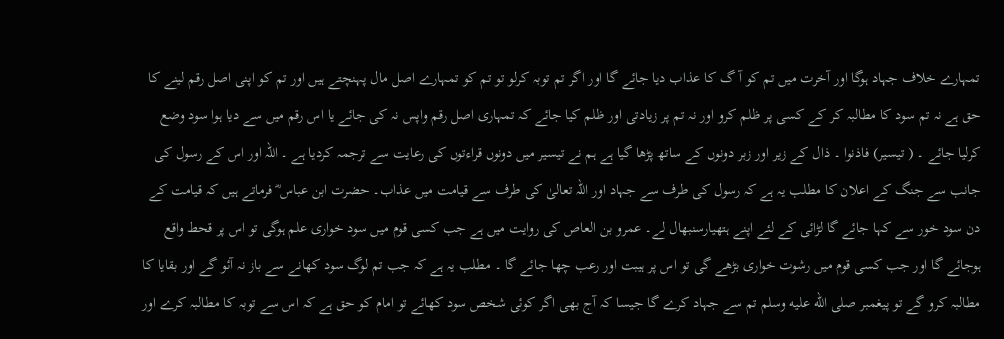تمہارے خلاف جہاد ہوگا اور آخرت میں تم کو آ گ کا عذاب دیا جائے گا اور اگر تم توبہ کرلو تو تم کو تمہارے اصل مال پہنچتے ہیں اور تم کو اپنی اصل رقم لینے کا حق ہے نہ تم سود کا مطالبہ کر کے کسی پر ظلم کرو اور نہ تم پر زیادتی اور ظلم کیا جائے کہ تمہاری اصل رقم واپس نہ کی جائے یا اس رقم میں سے دیا ہوا سود وضع کرلیا جائے ۔ ( تیسیر) فاذنوا ۔ ذال کے زیر اور زبر دونوں کے ساتھ پڑھا گیا ہے ہم نے تیسیر میں دونوں قراءتوں کی رعایت سے ترجمہ کردیا ہے ۔ اللہ اور اس کے رسول کی جانب سے جنگ کے اعلان کا مطلب یہ ہے کہ رسول کی طرف سے جہاد اور اللہ تعالیٰ کی طرف سے قیامت میں عذاب۔ حضرت ابن عباس ؓ فرماتے ہیں کہ قیامت کے دن سود خور سے کہا جائے گا لڑائی کے لئے اپنے ہتھیارسنبھال لے۔ عمرو بن العاص کی روایت میں ہے جب کسی قوم میں سود خواری علم ہوگی تو اس پر قحط واقع ہوجائے گا اور جب کسی قوم میں رشوت خواری بڑھے گی تو اس پر ہیبت اور رعب چھا جائے گا ۔ مطلب یہ ہے کہ جب تم لوگ سود کھانے سے باز نہ آئو گے اور بقایا کا مطالبہ کرو گے تو پیغمبر صلى الله عليه وسلم تم سے جہاد کرے گا جیسا کہ آج بھی اگر کوئی شخص سود کھائے تو امام کو حق ہے کہ اس سے توبہ کا مطالبہ کرے اور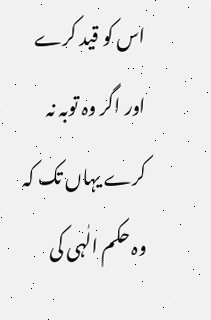اس کو قید کرے اور اگر وہ توبہ نہ کرے یہاں تک کہ وہ حکم الٰہی کی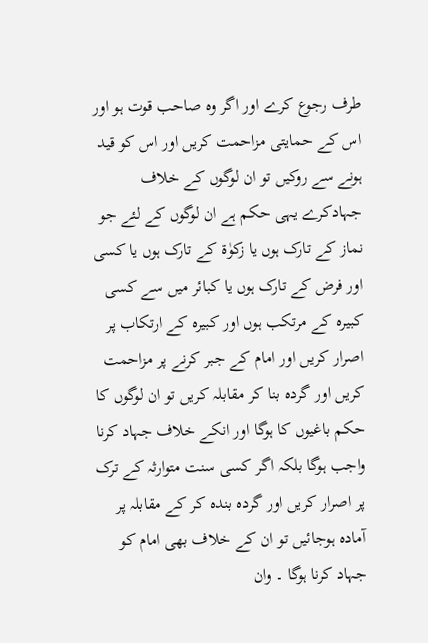طرف رجوع کرے اور اگر وہ صاحب قوت ہو اور اس کے حمایتی مزاحمت کریں اور اس کو قید ہونے سے روکیں تو ان لوگوں کے خلاف جہادکرے یہی حکم ہے ان لوگوں کے لئے جو نماز کے تارک ہوں یا زکوٰۃ کے تارک ہوں یا کسی اور فرض کے تارک ہوں یا کبائر میں سے کسی کبیرہ کے مرتکب ہوں اور کبیرہ کے ارتکاب پر اصرار کریں اور امام کے جبر کرنے پر مزاحمت کریں اور گردہ بنا کر مقابلہ کریں تو ان لوگوں کا حکم باغیوں کا ہوگا اور انکے خلاف جہاد کرنا واجب ہوگا بلکہ اگر کسی سنت متوارثہ کے ترک پر اصرار کریں اور گردہ بندہ کر کے مقابلہ پر آمادہ ہوجائیں تو ان کے خلاف بھی امام کو جہاد کرنا ہوگا ۔ وان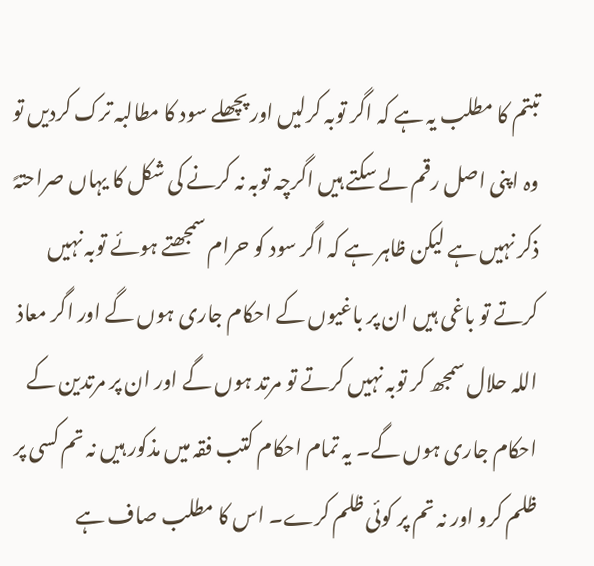تبتم کا مطلب یہ ہے کہ اگر توبہ کرلیں اور پچھلے سود کا مطالبہ ترک کردیں تو وہ اپنی اصل رقم لے سکتے ہیں اگرچہ توبہ نہ کرنے کی شکل کا یہاں صراحتہً ذکر نہیں ہے لیکن ظاہر ہے کہ اگر سود کو حرام سمجھتے ہوئے توبہ نہیں کرتے تو باغی ہیں ان پر باغیوں کے احکام جاری ہوں گے اور اگر معاذ اللہ حلال سمجھ کر توبہ نہیں کرتے تو مرتد ہوں گے اور ان پر مرتدین کے احکام جاری ہوں گے۔ یہ تمام احکام کتب فقہ میں مذکور ہیں نہ تم کسی پر ظلم کرو اور نہ تم پر کوئی ظلم کرے۔ اس کا مطلب صاف ہے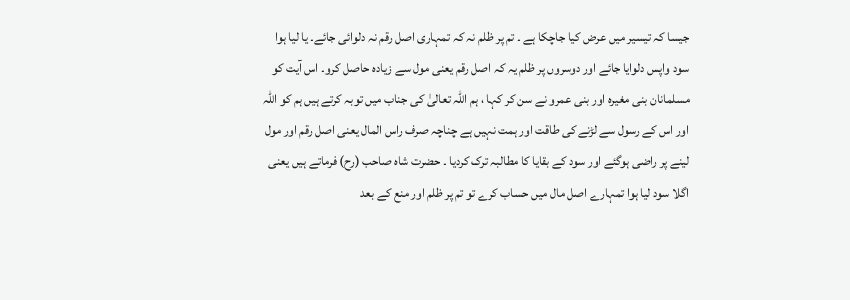جیسا کہ تیسیر میں عرض کیا جاچکا ہے ۔ تم پر ظلم نہ کہ تمہاری اصل رقم نہ دلوائی جائے۔ یا لیا ہوا سود واپس دلوایا جائے اور دوسروں پر ظلم یہ کہ اصل رقم یعنی مول سے زیادہ حاصل کرو۔ اس آیت کو مسلمانان بنی مغیرہ اور بنی عمرو نے سن کر کہا ، ہم اللہ تعالیٰ کی جناب میں توبہ کرتے ہیں ہم کو اللہ اور اس کے رسول سے لڑنے کی طاقت اور ہمت نہیں ہے چناچہ صرف راس المال یعنی اصل رقم اور مول لینے پر راضی ہوگئے اور سود کے بقایا کا مطالبہ ترک کردیا ۔ حضرت شاہ صاحب (رح) فرماتے ہیں یعنی اگلا سود لیا ہوا تمہارے اصل مال میں حساب کرے تو تم پر ظلم اور منع کے بعد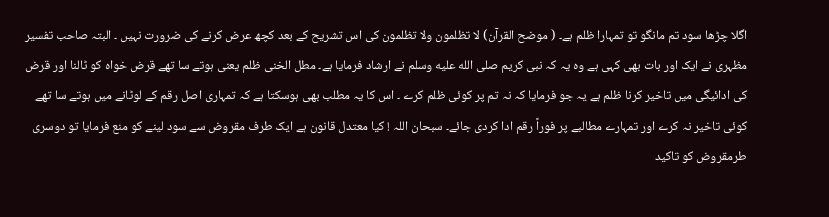اگلا چڑھا سود تم مانگو تو تمہارا ظلم ہے۔ ( موضح القرآن) لا تظلمون ولا تظلمون کی اس تشریح کے بعد کچھ عرض کرنے کی ضرورت نہیں ۔ البتہ صاحب تفسیر مظہری نے ایک اور بات بھی کہی ہے وہ یہ کہ نبی کریم صلى الله عليه وسلم نے ارشاد فرمایا ہے۔ مطل الخنی ظلم یعنی ہوتے سا تھے قرض خواہ کو ٹالنا اور قرض کی ادائیگی میں تاخیر کرنا ظلم ہے یہ جو فرمایا کہ نہ تم پر کوئی ظلم کرے ۔ اس کا یہ مطلب بھی ہوسکتا ہے کہ تمہاری اصل رقم کے لوٹانے میں ہوتے سا تھے کوئی تاخیر نہ کرے اور تمہارے مطالبے پر فوراً رقم ادا کردی جائے۔ سبحان اللہ ! کیا معتدل قانون ہے ایک طرف مقروض سے سود لینے کو منع فرمایا تو دوسری طرمقروض کو تاکید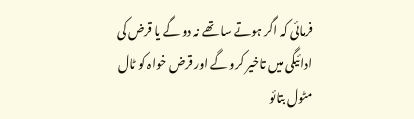فرمائی کہ اگر ہوتے سا تھے نہ دو گے یا قرض کی ادائیگی میں تاخیر کرو گے اور قرض خواہ کو ٹال مٹول بتائو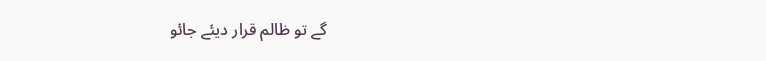گے تو ظالم قرار دیئے جائو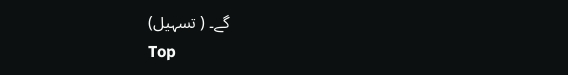گے۔ ( تسہیل)
Top